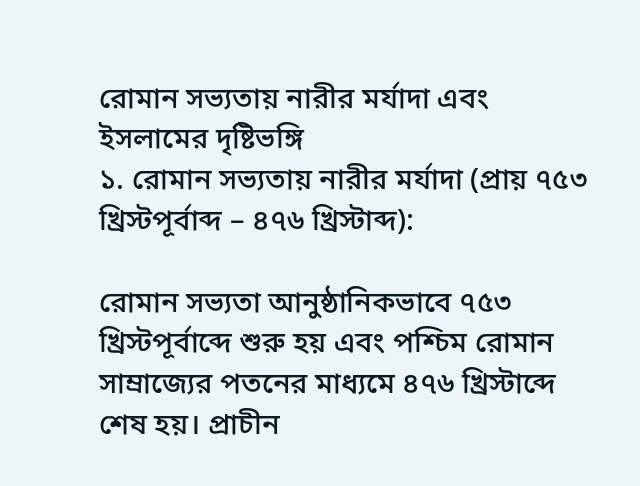রোমান সভ্যতায় নারীর মর্যাদা এবং ইসলামের দৃষ্টিভঙ্গি
১. রোমান সভ্যতায় নারীর মর্যাদা (প্রায় ৭৫৩ খ্রিস্টপূর্বাব্দ – ৪৭৬ খ্রিস্টাব্দ):

রোমান সভ্যতা আনুষ্ঠানিকভাবে ৭৫৩ খ্রিস্টপূর্বাব্দে শুরু হয় এবং পশ্চিম রোমান সাম্রাজ্যের পতনের মাধ্যমে ৪৭৬ খ্রিস্টাব্দে শেষ হয়। প্রাচীন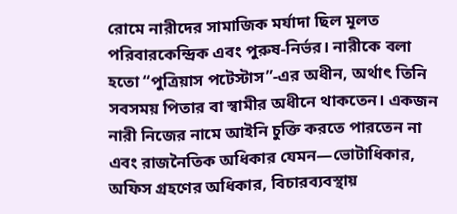রোমে নারীদের সামাজিক মর্যাদা ছিল মূলত পরিবারকেন্দ্রিক এবং পুরুষ-নির্ভর। নারীকে বলা হতো “পুত্রিয়াস পটেস্টাস”-এর অধীন, অর্থাৎ তিনি সবসময় পিতার বা স্বামীর অধীনে থাকতেন। একজন নারী নিজের নামে আইনি চুক্তি করতে পারতেন না এবং রাজনৈতিক অধিকার যেমন—ভোটাধিকার, অফিস গ্রহণের অধিকার, বিচারব্যবস্থায়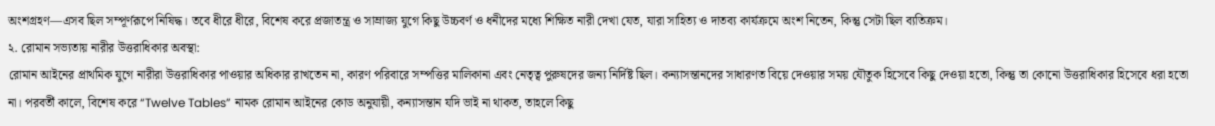অংশগ্রহণ—এসব ছিল সম্পূর্ণরূপে নিষিদ্ধ। তবে ধীরে ধীরে, বিশেষ করে প্রজাতন্ত্র ও সাম্রাজ্য যুগে কিছু উচ্চবর্ণ ও ধনীদের মধ্যে শিক্ষিত নারী দেখা যেত, যারা সাহিত্য ও দাতব্য কার্যক্রমে অংশ নিতেন, কিন্তু সেটা ছিল ব্যতিক্রম।
২. রোমান সভ্যতায় নারীর উত্তরাধিকার অবস্থা:
রোমান আইনের প্রাথমিক যুগে নারীরা উত্তরাধিকার পাওয়ার অধিকার রাখতেন না, কারণ পরিবারে সম্পত্তির মালিকানা এবং নেতৃত্ব পুরুষদের জন্য নির্দিষ্ট ছিল। কন্যাসন্তানদের সাধারণত বিয়ে দেওয়ার সময় যৌতুক হিসেবে কিছু দেওয়া হতো, কিন্তু তা কোনো উত্তরাধিকার হিসেবে ধরা হতো না। পরবর্তী কালে, বিশেষ করে “Twelve Tables” নামক রোমান আইনের কোড অনুযায়ী, কন্যাসন্তান যদি ভাই না থাকত, তাহলে কিছু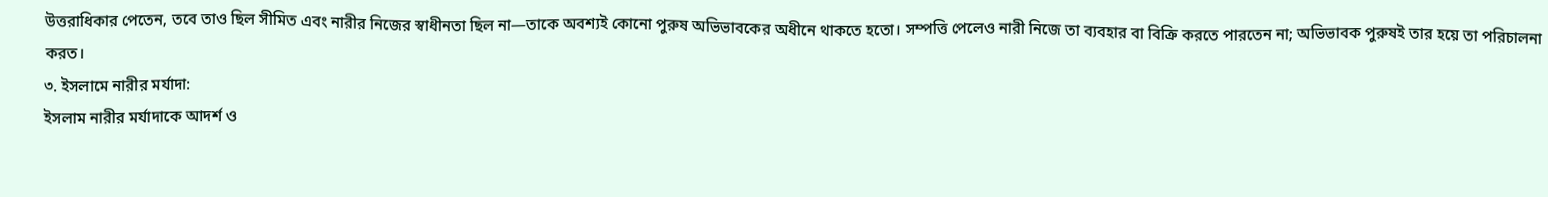উত্তরাধিকার পেতেন, তবে তাও ছিল সীমিত এবং নারীর নিজের স্বাধীনতা ছিল না—তাকে অবশ্যই কোনো পুরুষ অভিভাবকের অধীনে থাকতে হতো। সম্পত্তি পেলেও নারী নিজে তা ব্যবহার বা বিক্রি করতে পারতেন না; অভিভাবক পুরুষই তার হয়ে তা পরিচালনা করত।
৩. ইসলামে নারীর মর্যাদা:
ইসলাম নারীর মর্যাদাকে আদর্শ ও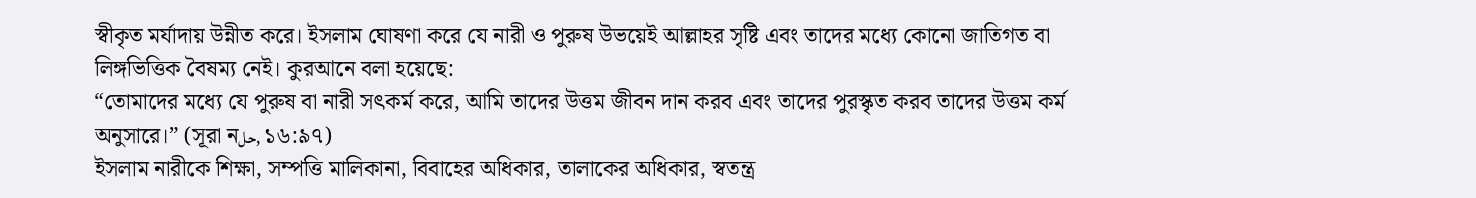স্বীকৃত মর্যাদায় উন্নীত করে। ইসলাম ঘোষণা করে যে নারী ও পুরুষ উভয়েই আল্লাহর সৃষ্টি এবং তাদের মধ্যে কোনো জাতিগত বা লিঙ্গভিত্তিক বৈষম্য নেই। কুরআনে বলা হয়েছে:
“তোমাদের মধ্যে যে পুরুষ বা নারী সৎকর্ম করে, আমি তাদের উত্তম জীবন দান করব এবং তাদের পুরস্কৃত করব তাদের উত্তম কর্ম অনুসারে।” (সূরা নحل, ১৬:৯৭)
ইসলাম নারীকে শিক্ষা, সম্পত্তি মালিকানা, বিবাহের অধিকার, তালাকের অধিকার, স্বতন্ত্র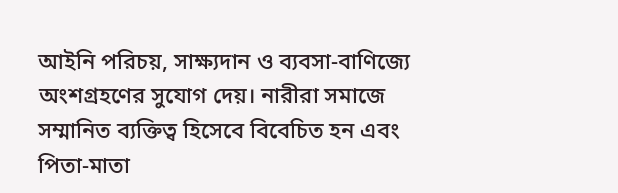আইনি পরিচয়, সাক্ষ্যদান ও ব্যবসা-বাণিজ্যে অংশগ্রহণের সুযোগ দেয়। নারীরা সমাজে সম্মানিত ব্যক্তিত্ব হিসেবে বিবেচিত হন এবং পিতা-মাতা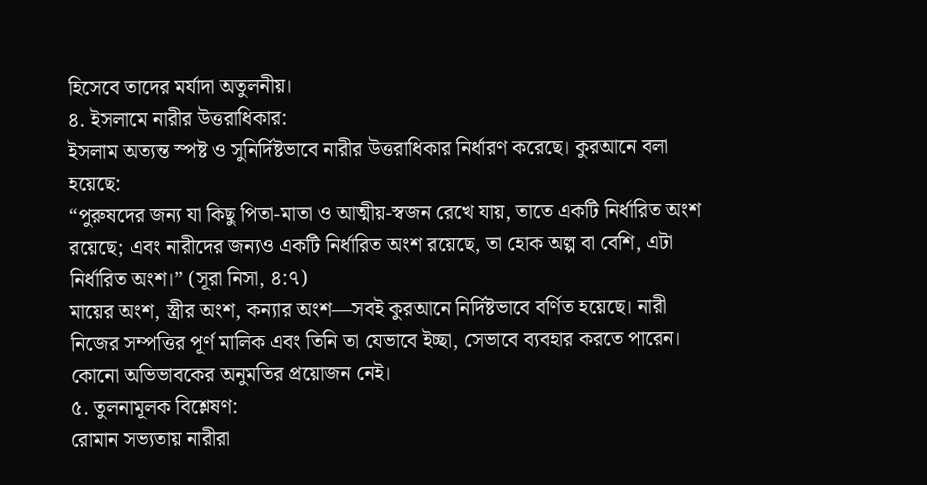হিসেবে তাদের মর্যাদা অতুলনীয়।
৪. ইসলামে নারীর উত্তরাধিকার:
ইসলাম অত্যন্ত স্পষ্ট ও সুনির্দিষ্টভাবে নারীর উত্তরাধিকার নির্ধারণ করেছে। কুরআনে বলা হয়েছে:
“পুরুষদের জন্য যা কিছু পিতা-মাতা ও আত্মীয়-স্বজন রেখে যায়, তাতে একটি নির্ধারিত অংশ রয়েছে; এবং নারীদের জন্যও একটি নির্ধারিত অংশ রয়েছে, তা হোক অল্প বা বেশি, এটা নির্ধারিত অংশ।” (সূরা নিসা, ৪:৭)
মায়ের অংশ, স্ত্রীর অংশ, কন্যার অংশ—সবই কুরআনে নির্দিষ্টভাবে বর্ণিত হয়েছে। নারী নিজের সম্পত্তির পূর্ণ মালিক এবং তিনি তা যেভাবে ইচ্ছা, সেভাবে ব্যবহার করতে পারেন। কোনো অভিভাবকের অনুমতির প্রয়োজন নেই।
৫. তুলনামূলক বিশ্লেষণ:
রোমান সভ্যতায় নারীরা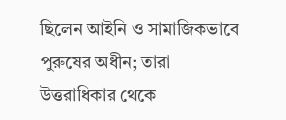ছিলেন আইনি ও সামাজিকভাবে পুরুষের অধীন; তারা উত্তরাধিকার থেকে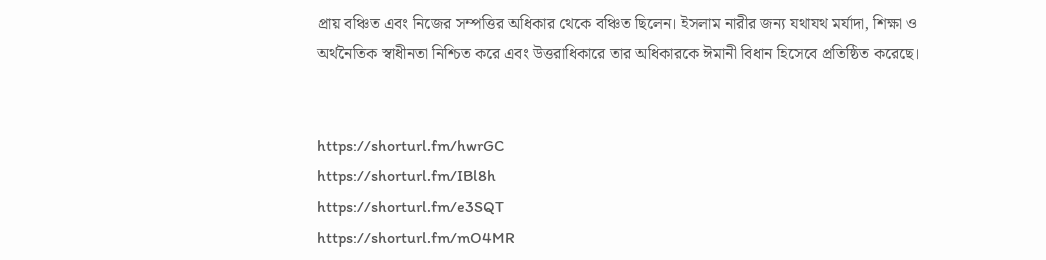প্রায় বঞ্চিত এবং নিজের সম্পত্তির অধিকার থেকে বঞ্চিত ছিলেন। ইসলাম নারীর জন্য যথাযথ মর্যাদা, শিক্ষা ও অর্থনৈতিক স্বাধীনতা নিশ্চিত করে এবং উত্তরাধিকারে তার অধিকারকে ঈমানী বিধান হিসেবে প্রতিষ্ঠিত করেছে।


https://shorturl.fm/hwrGC
https://shorturl.fm/IBl8h
https://shorturl.fm/e3SQT
https://shorturl.fm/mO4MR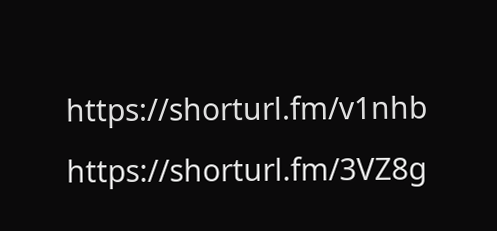https://shorturl.fm/v1nhb
https://shorturl.fm/3VZ8g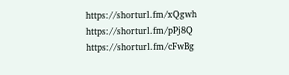https://shorturl.fm/xQgwh
https://shorturl.fm/pPj8Q
https://shorturl.fm/cFwBg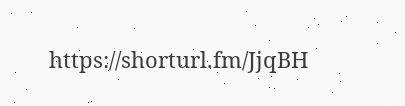https://shorturl.fm/JjqBH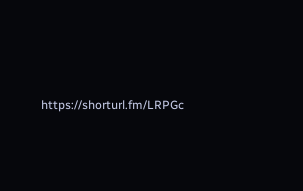https://shorturl.fm/LRPGc